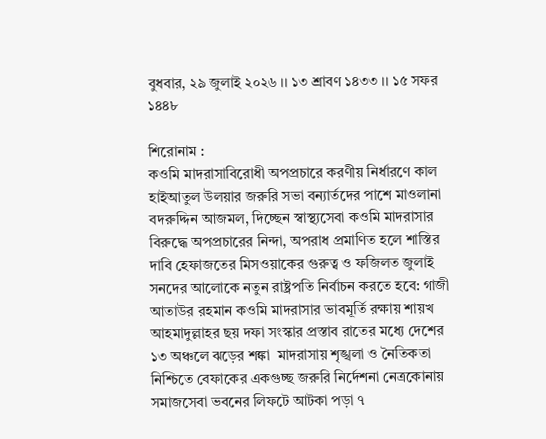বুধবার, ২৯ জুলাই ২০২৬ ।। ১৩ শ্রাবণ ১৪৩৩ ।। ১৫ সফর ১৪৪৮

শিরোনাম :
কওমি মাদরাসাবিরোধী অপপ্রচারে করণীয় নির্ধারণে কাল হাইআতুল উলয়ার জরুরি সভা বন্যার্তদের পাশে মাওলানা বদরুদ্দিন আজমল, দিচ্ছেন স্বাস্থ্যসেবা কওমি মাদরাসার বিরুদ্ধে অপপ্রচারের নিন্দা, অপরাধ প্রমাণিত হলে শাস্তির দাবি হেফাজতের মিসওয়াকের গুরুত্ব ও ফজিলত জুলাই সনদের আলোকে নতুন রাষ্ট্রপতি নির্বাচন করতে হবে: গাজী আতাউর রহমান কওমি মাদরাসার ভাবমূর্তি রক্ষায় শায়খ আহমাদুল্লাহর ছয় দফা সংস্কার প্রস্তাব রাতের মধ্যে দেশের ১৩ অঞ্চলে ঝড়ের শঙ্কা  মাদরাসায় শৃঙ্খলা ও নৈতিকতা নিশ্চিতে বেফাকের একগুচ্ছ জরুরি নির্দেশনা নেত্রকোনায় সমাজসেবা ভবনের লিফটে আটকা পড়া ৭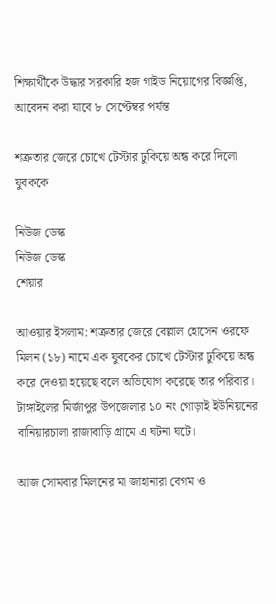শিক্ষার্থীকে উদ্ধার সরকারি হজ গাইড নিয়োগের বিজ্ঞপ্তি, আবেদন করা যাবে ৮ সেপ্টেম্বর পর্যন্ত

শত্রুতার জেরে চোখে টেস্টার ঢুকিয়ে অন্ধ করে দিলো যুবককে

নিউজ ডেস্ক
নিউজ ডেস্ক
শেয়ার

আওয়ার ইসলাম: শত্রুতার জেরে বেল্লাল হোসেন ওরফে মিলন (১৮) নামে এক যুবকের চোখে টেস্টার ঢুকিয়ে অন্ধ করে দেওয়া হয়েছে বলে অভিযোগ করেছে তার পরিবার। টাঙ্গাইলের মির্জাপুর উপজেলার ১০ নং গোড়াই ইউনিয়নের বানিয়ারচালা রাজাবাড়ি গ্রামে এ ঘটনা ঘটে।

আজ সোমবার মিলনের মা জাহানারা বেগম ও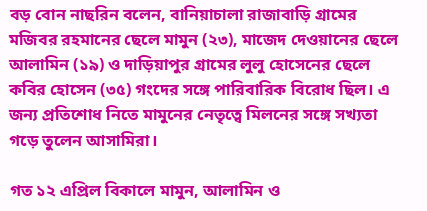বড় বোন নাছরিন বলেন, বানিয়াচালা রাজাবাড়ি গ্রামের মজিবর রহমানের ছেলে মামুন (২৩), মাজেদ দেওয়ানের ছেলে আলামিন (১৯) ও দাড়িয়াপুর গ্রামের লুলু হোসেনের ছেলে কবির হোসেন (৩৫) গংদের সঙ্গে পারিবারিক বিরোধ ছিল। এ জন্য প্রতিশোধ নিতে মামুনের নেতৃত্বে মিলনের সঙ্গে সখ্যতা গড়ে তুলেন আসামিরা।

গত ১২ এপ্রিল বিকালে মামুন, আলামিন ও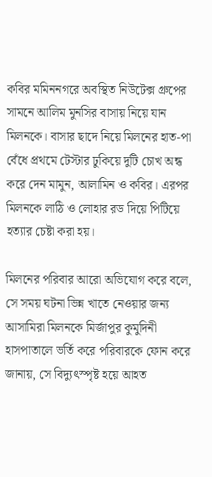কবির মমিননগরে অবস্থিত নিউটেক্স গ্রুপের সামনে আলিম মুনসির বাসায় নিয়ে যান মিলনকে। বাসার ছাদে নিয়ে মিলনের হাত-পা বেঁধে প্রথমে টেস্টার ঢুকিয়ে দুটি চোখ অন্ধ করে দেন মামুন, আলামিন ও কবির। এরপর মিলনকে লাঠি ও লোহার রড দিয়ে পিটিয়ে হত্যার চেষ্টা করা হয়।

মিলনের পরিবার আরো অভিযোগ করে বলে, সে সময় ঘটনা ভিন্ন খাতে নেওয়ার জন্য আসামিরা মিলনকে মির্জাপুর কুমুদিনী হাসপাতালে ভর্তি করে পরিবারকে ফোন করে জানায়, সে বিদ্যুৎস্পৃষ্ট হয়ে আহত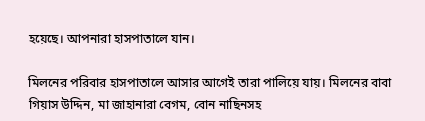হয়েছে। আপনারা হাসপাতালে যান।

মিলনের পরিবার হাসপাতালে আসার আগেই তারা পালিয়ে যায়। মিলনের বাবা গিয়াস উদ্দিন, মা জাহানারা বেগম, বোন নাছিনসহ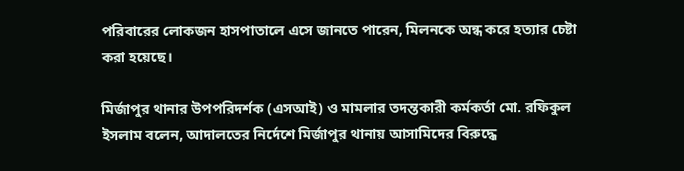পরিবারের লোকজন হাসপাতালে এসে জানতে পারেন, মিলনকে অন্ধ করে হত্যার চেষ্টা করা হয়েছে।

মির্জাপুর থানার উপপরিদর্শক (এসআই) ও মামলার তদন্তকারী কর্মকর্তা মো. রফিকুল ইসলাম বলেন, আদালতের নির্দেশে মির্জাপুর থানায় আসামিদের বিরুদ্ধে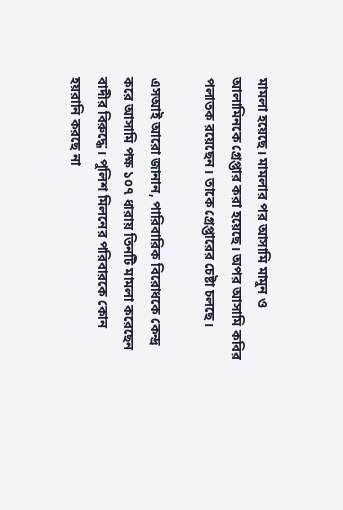মামলা হয়েছে। মামলার পর আসামি মামুন ও আলামিনকে গ্রেপ্তার করা হয়েছে। অপর আসামি কবির পলাতক রয়েছেন। তাকে গ্রেপ্তারের চেষ্টা চলছে।

এসআই আরো জানান, পারিবারিক বিরোধকে কেন্দ্র করে আসামি পক্ষ ১০৭ ধারায় তিনটি মামলা করেছেন বাদীর বিরুদ্ধে। পুলিশ মিলনের পরিবারকে কোন হয়রানি করছে না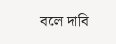বলে দাবি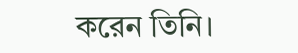করেন তিনি।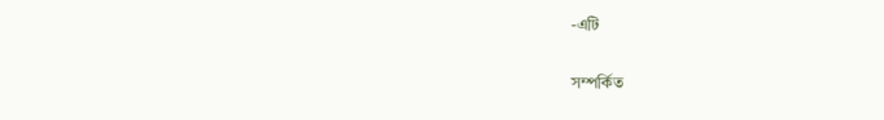-এটি


সম্পর্কিত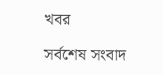খবর

সর্বশেষ সংবাদ